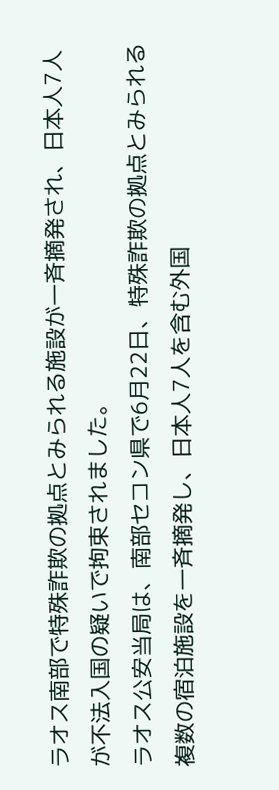ラオス南部で特殊詐欺の拠点とみられる施設が一斉摘発され、日本人7人が不法入国の疑いで拘束されました。
ラオス公安当局は、南部セコン県で6月22日、特殊詐欺の拠点とみられる複数の宿泊施設を一斉摘発し、日本人7人を含む外国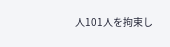人101人を拘束し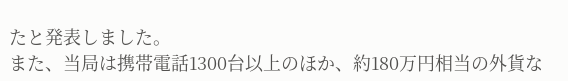たと発表しました。
また、当局は携帯電話1300台以上のほか、約180万円相当の外貨な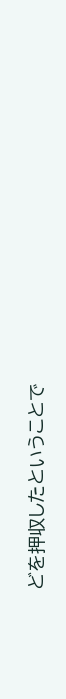どを押収したということで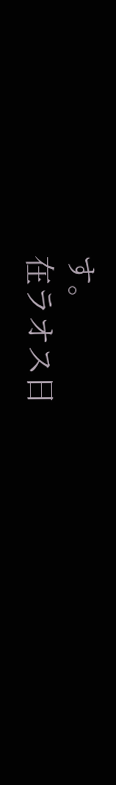す。
在ラオス日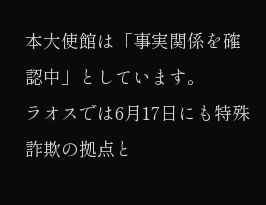本大使館は「事実関係を確認中」としています。
ラオスでは6月17日にも特殊詐欺の拠点と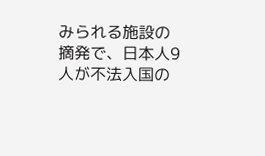みられる施設の摘発で、日本人9人が不法入国の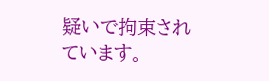疑いで拘束されています。